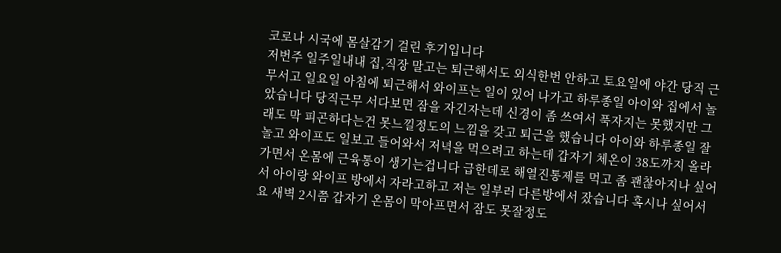코로나 시국에 몸살감기 걸린 후기입니다
저번주 일주일내내 집,직장 말고는 퇴근해서도 외식한번 안하고 토요일에 야간 당직 근무서고 일요일 아침에 퇴근해서 와이프는 일이 있어 나가고 하루종일 아이와 집에서 놀았습니다 당직근무 서다보면 잠을 자긴자는데 신경이 좀 쓰여서 푹자지는 못했지만 그래도 막 피곤하다는건 못느낄정도의 느낌을 갖고 퇴근을 했습니다 아이와 하루종일 잘놀고 와이프도 일보고 들어와서 저녁을 먹으려고 하는데 갑자기 체온이 38도까지 올라가면서 온몸에 근육통이 생기는겁니다 급한데로 해열진통제를 먹고 좀 괜찮아지나 싶어서 아이랑 와이프 방에서 자라고하고 저는 일부러 다른방에서 잤습니다 혹시나 싶어서요 새벽 2시쯤 갑자기 온몸이 막아프면서 잠도 못잘정도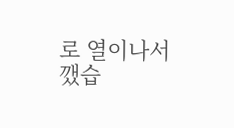로 열이나서 깼습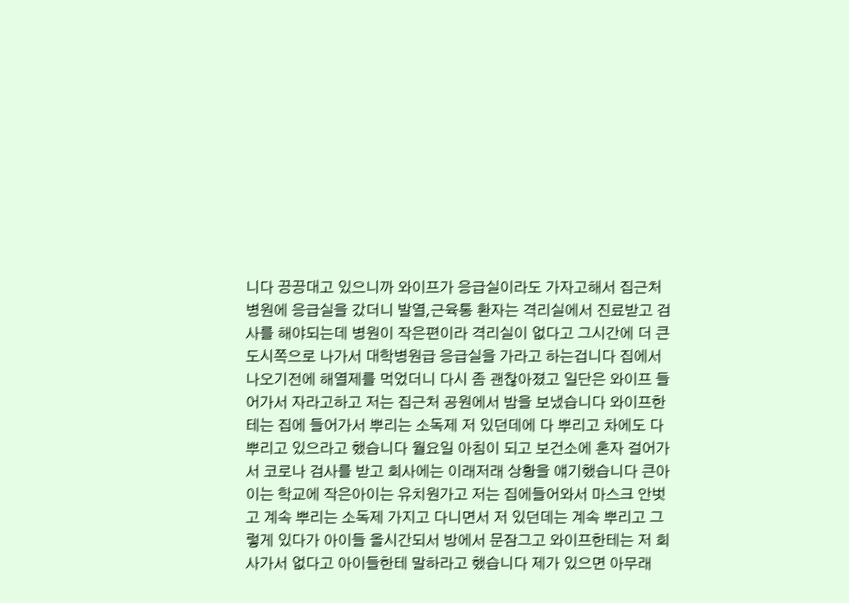니다 끙끙대고 있으니까 와이프가 응급실이라도 가자고해서 집근처 병원에 응급실을 갔더니 발열,근육통 환자는 격리실에서 진료받고 검사를 해야되는데 병원이 작은편이라 격리실이 없다고 그시간에 더 큰도시쪽으로 나가서 대학병원급 응급실을 가라고 하는겁니다 집에서 나오기전에 해열제를 먹었더니 다시 좀 괜찮아졌고 일단은 와이프 들어가서 자라고하고 저는 집근처 공원에서 밤을 보냈습니다 와이프한테는 집에 들어가서 뿌리는 소독제 저 있던데에 다 뿌리고 차에도 다뿌리고 있으라고 했습니다 월요일 아침이 되고 보건소에 혼자 걸어가서 코로나 검사를 받고 회사에는 이래저래 상황을 얘기했습니다 큰아이는 학교에 작은아이는 유치원가고 저는 집에들어와서 마스크 안벗고 계속 뿌리는 소독제 가지고 다니면서 저 있던데는 계속 뿌리고 그렇게 있다가 아이들 올시간되서 방에서 문잠그고 와이프한테는 저 회사가서 없다고 아이들한테 말하라고 했습니다 제가 있으면 아무래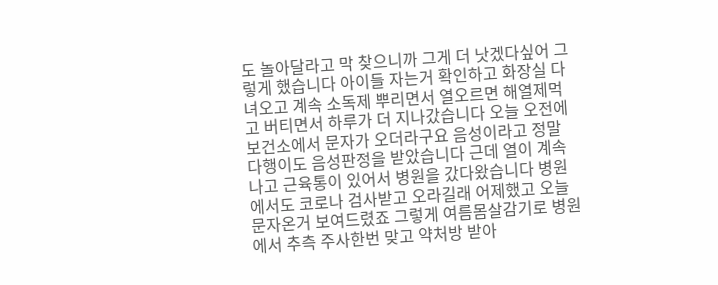도 놀아달라고 막 찾으니까 그게 더 낫겠다싶어 그렇게 했습니다 아이들 자는거 확인하고 화장실 다녀오고 계속 소독제 뿌리면서 열오르면 해열제먹고 버티면서 하루가 더 지나갔습니다 오늘 오전에 보건소에서 문자가 오더라구요 음성이라고 정말 다행이도 음성판정을 받았습니다 근데 열이 계속나고 근육통이 있어서 병원을 갔다왔습니다 병원에서도 코로나 검사받고 오라길래 어제했고 오늘 문자온거 보여드렸죠 그렇게 여름몸살감기로 병원에서 추측 주사한번 맞고 약처방 받아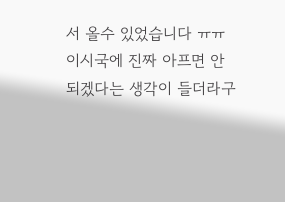서 올수 있었습니다 ㅠㅠ 이시국에 진짜 아프면 안되겠다는 생각이 들더라구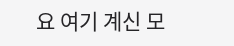요 여기 계신 모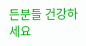든분들 건강하세요